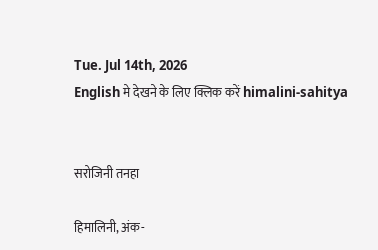Tue. Jul 14th, 2026
English मे देखने के लिए क्लिक करें himalini-sahitya


सरोजिनी तनहा

हिमालिनी, अंक-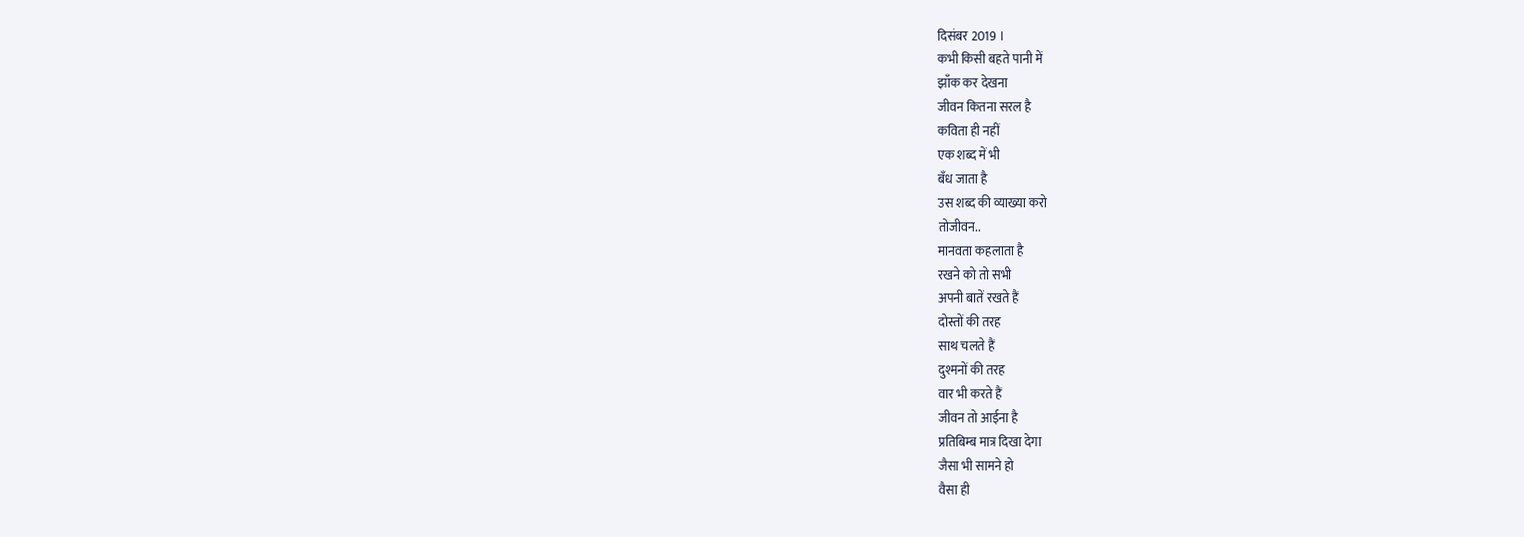दिसंबर 2019 ।
कभी किसी बहते पानी में
झाँक कर देखना
जीवन कितना सरल है
कविता ही नहीं
एक शब्द में भी
बँध जाता है
उस शब्द की व्याख्या करो
तोजीवन..
मानवता कहलाता है
रखने को तो सभी
अपनी बातें रखते हैं
दोस्तों की तरह
साथ चलते हैं
दुश्मनों की तरह
वार भी करते हैं
जीवन तो आईना है
प्रतिबिम्ब मात्र दिखा देगा
जैसा भी सामने हो
वैसा ही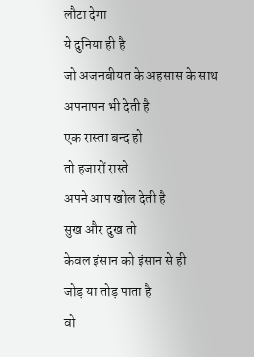लौटा देगा
ये दुनिया ही है
जो अजनबीयत के अहसास के साथ
अपनापन भी देती है
एक रास्ता बन्द हो
तो हजारों रास्ते
अपने आप खोल देती है
सुख और दुख तो
केवल इंसान को इंसान से ही
जोड़ या तोड़ पाता है
वो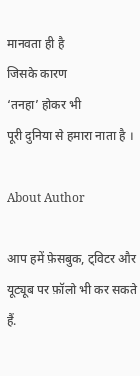मानवता ही है
जिसके कारण
‘तनहा’ होकर भी
पूरी दुनिया से हमारा नाता है ।

About Author

आप हमें फ़ेसबुक, ट्विटर और यूट्यूब पर फ़ॉलो भी कर सकते हैं.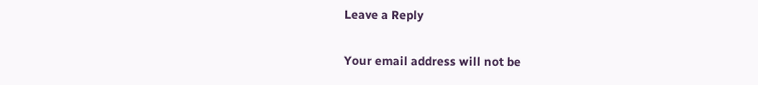Leave a Reply

Your email address will not be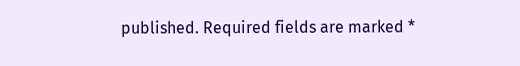published. Required fields are marked *